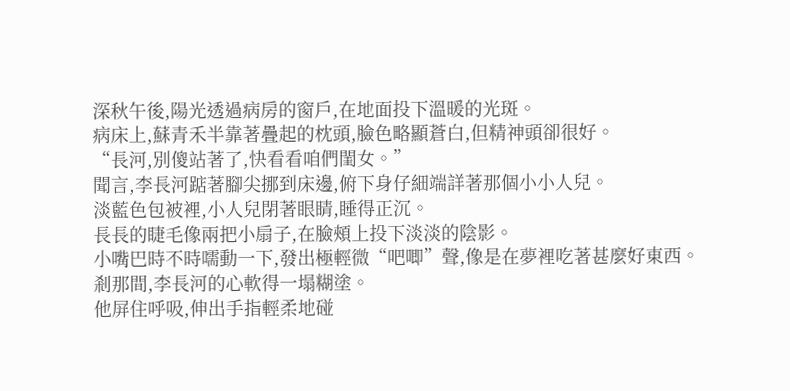深秋午後,陽光透過病房的窗戶,在地面投下溫暖的光斑。
病床上,蘇青禾半靠著疊起的枕頭,臉色略顯蒼白,但精神頭卻很好。
“長河,別傻站著了,快看看咱們閨女。”
聞言,李長河踮著腳尖挪到床邊,俯下身仔細端詳著那個小小人兒。
淡藍色包被裡,小人兒閉著眼睛,睡得正沉。
長長的睫毛像兩把小扇子,在臉頰上投下淡淡的陰影。
小嘴巴時不時嚅動一下,發出極輕微“吧唧”聲,像是在夢裡吃著甚麼好東西。
剎那間,李長河的心軟得一塌糊塗。
他屏住呼吸,伸出手指輕柔地碰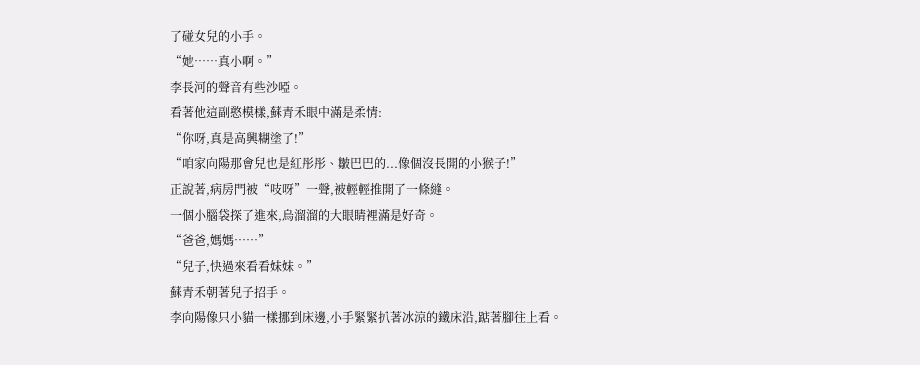了碰女兒的小手。
“她……真小啊。”
李長河的聲音有些沙啞。
看著他這副憨模樣,蘇青禾眼中滿是柔情:
“你呀,真是高興糊塗了!”
“咱家向陽那會兒也是紅彤彤、皺巴巴的...像個沒長開的小猴子!”
正說著,病房門被“吱呀”一聲,被輕輕推開了一條縫。
一個小腦袋探了進來,烏溜溜的大眼睛裡滿是好奇。
“爸爸,媽媽……”
“兒子,快過來看看妹妹。”
蘇青禾朝著兒子招手。
李向陽像只小貓一樣挪到床邊,小手緊緊扒著冰涼的鐵床沿,踮著腳往上看。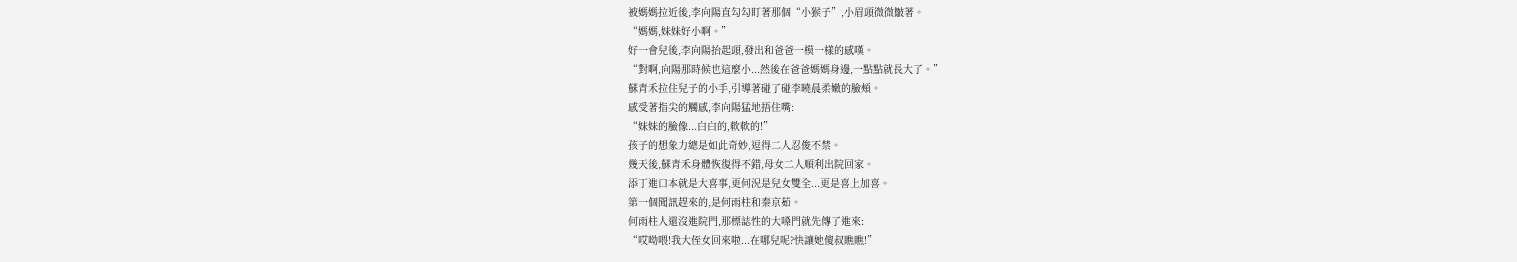被媽媽拉近後,李向陽直勾勾盯著那個“小猴子”,小眉頭微微皺著。
“媽媽,妹妹好小啊。”
好一會兒後,李向陽抬起頭,發出和爸爸一模一樣的感嘆。
“對啊,向陽那時候也這麼小...然後在爸爸媽媽身邊,一點點就長大了。”
蘇青禾拉住兒子的小手,引導著碰了碰李曉晨柔嫩的臉頰。
感受著指尖的觸感,李向陽猛地捂住嘴:
“妹妹的臉像...白白的,軟軟的!”
孩子的想象力總是如此奇妙,逗得二人忍俊不禁。
幾天後,蘇青禾身體恢復得不錯,母女二人順利出院回家。
添丁進口本就是大喜事,更何況是兒女雙全...更是喜上加喜。
第一個聞訊趕來的,是何雨柱和秦京茹。
何雨柱人還沒進院門,那標誌性的大嗓門就先傳了進來:
“哎呦喂!我大侄女回來啦...在哪兒呢?快讓她傻叔瞧瞧!”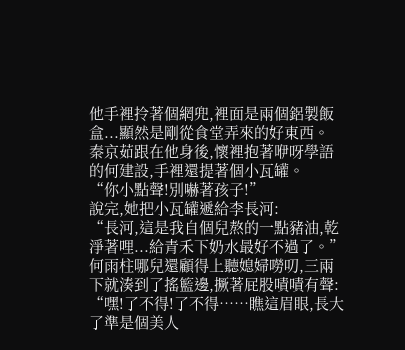他手裡拎著個網兜,裡面是兩個鋁製飯盒...顯然是剛從食堂弄來的好東西。
秦京茹跟在他身後,懷裡抱著咿呀學語的何建設,手裡還提著個小瓦罐。
“你小點聲!別嚇著孩子!”
說完,她把小瓦罐遞給李長河:
“長河,這是我自個兒熬的一點豬油,乾淨著哩...給青禾下奶水最好不過了。”
何雨柱哪兒還顧得上聽媳婦嘮叨,三兩下就湊到了搖籃邊,撅著屁股嘖嘖有聲:
“嘿!了不得!了不得……瞧這眉眼,長大了準是個美人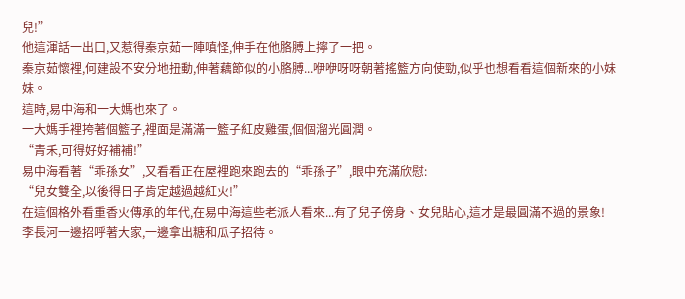兒!”
他這渾話一出口,又惹得秦京茹一陣嗔怪,伸手在他胳膊上擰了一把。
秦京茹懷裡,何建設不安分地扭動,伸著藕節似的小胳膊...咿咿呀呀朝著搖籃方向使勁,似乎也想看看這個新來的小妹妹。
這時,易中海和一大媽也來了。
一大媽手裡挎著個籃子,裡面是滿滿一籃子紅皮雞蛋,個個溜光圓潤。
“青禾,可得好好補補!”
易中海看著“乖孫女”,又看看正在屋裡跑來跑去的“乖孫子”,眼中充滿欣慰:
“兒女雙全,以後得日子肯定越過越紅火!”
在這個格外看重香火傳承的年代,在易中海這些老派人看來...有了兒子傍身、女兒貼心,這才是最圓滿不過的景象!
李長河一邊招呼著大家,一邊拿出糖和瓜子招待。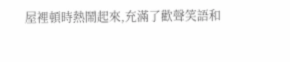屋裡頓時熱鬧起來,充滿了歡聲笑語和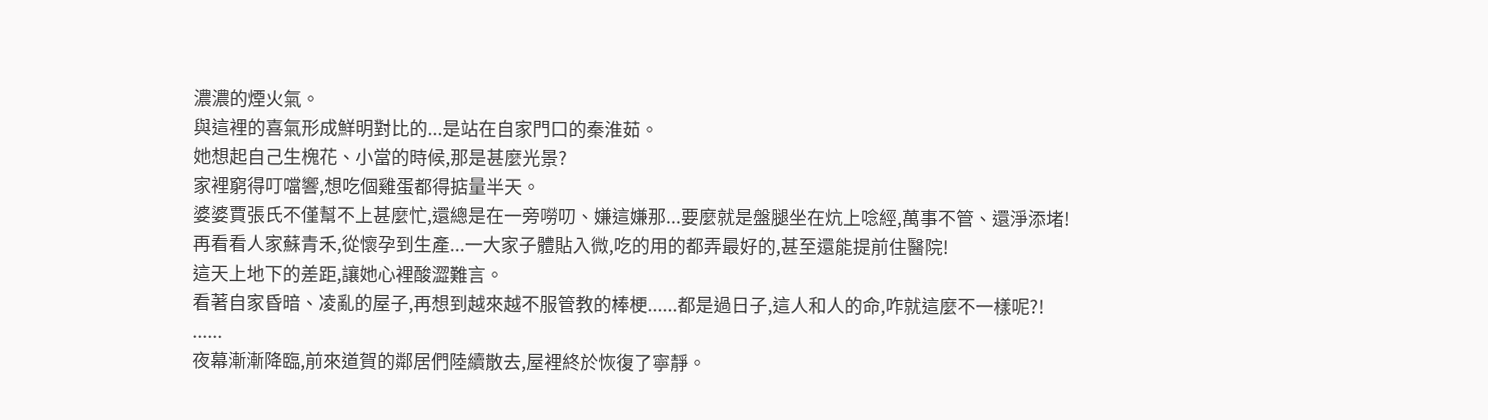濃濃的煙火氣。
與這裡的喜氣形成鮮明對比的...是站在自家門口的秦淮茹。
她想起自己生槐花、小當的時候,那是甚麼光景?
家裡窮得叮噹響,想吃個雞蛋都得掂量半天。
婆婆賈張氏不僅幫不上甚麼忙,還總是在一旁嘮叨、嫌這嫌那...要麼就是盤腿坐在炕上唸經,萬事不管、還淨添堵!
再看看人家蘇青禾,從懷孕到生產...一大家子體貼入微,吃的用的都弄最好的,甚至還能提前住醫院!
這天上地下的差距,讓她心裡酸澀難言。
看著自家昏暗、凌亂的屋子,再想到越來越不服管教的棒梗......都是過日子,這人和人的命,咋就這麼不一樣呢?!
......
夜幕漸漸降臨,前來道賀的鄰居們陸續散去,屋裡終於恢復了寧靜。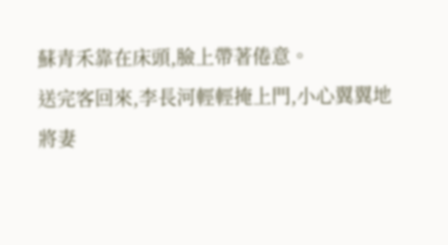蘇青禾靠在床頭,臉上帶著倦意。
送完客回來,李長河輕輕掩上門,小心翼翼地將妻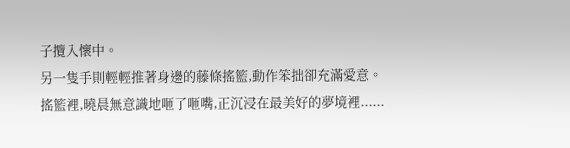子攬入懷中。
另一隻手則輕輕推著身邊的藤條搖籃,動作笨拙卻充滿愛意。
搖籃裡,曉晨無意識地咂了咂嘴,正沉浸在最美好的夢境裡......